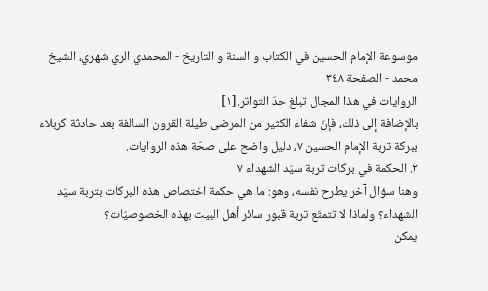موسوعة الإمام الحسين في الكتاب و السنة و التاريخ - المحمدي الري شهري، الشيخ محمد - الصفحة ٣٤٨
الروايات في هذا المجال تبلغ حدّ التواتر.[١]
بالإضافة إلى ذلك، فإنّ شفاء الكثير من المرضى طيلة القرون السالفة بعد حادثة كربلاء ببركة تربة الإمام الحسين ٧، دليل واضح على صحّة هذه الروايات.
٢. الحكمة في بركات تربة سيّد الشهداء ٧
وهنا سؤال آخر يطرح نفسه، وهو: ما هي حكمة اختصاص هذه البركات بتربة سيّد الشهداء؟ ولماذا لا تتمتّع تربة قبور سائر أهل البيت بهذه الخصوصيّات؟
يمكن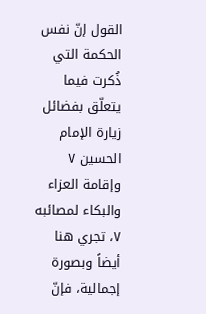القول إنّ نفس الحكمة التي ذُكرت فيما يتعلّق بفضائل زيارة الإمام الحسين ٧ وإقامة العزاء والبكاء لمصائبه ٧، تجري هنا أيضاً وبصورة إجمالية، فإنّ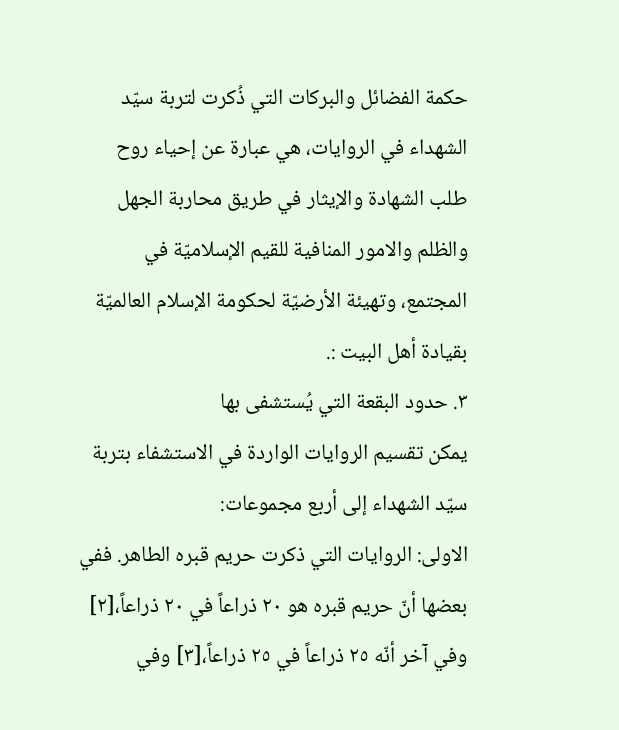حكمة الفضائل والبركات التي ذُكرت لتربة سيّد الشهداء في الروايات، هي عبارة عن إحياء روح طلب الشهادة والإيثار في طريق محاربة الجهل والظلم والامور المنافية للقيم الإسلاميّة في المجتمع، وتهيئة الأرضيّة لحكومة الإسلام العالميّة بقيادة أهل البيت :.
٣. حدود البقعة التي يُستشفى بها
يمكن تقسيم الروايات الواردة في الاستشفاء بتربة سيّد الشهداء إلى أربع مجموعات:
الاولى: الروايات التي ذكرت حريم قبره الطاهر. ففي بعضها أنّ حريم قبره هو ٢٠ ذراعاً في ٢٠ ذراعاً،[٢] وفي آخر أنّه ٢٥ ذراعاً في ٢٥ ذراعاً،[٣] وفي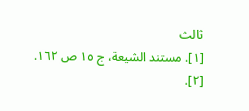ثالث
[١]. مستند الشيعة، ج ١٥ ص ١٦٢.
[٢].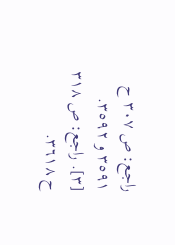راجع: ص ٣٠٧ ح ٣٥٩١ و ٣٥٩٢.
[٣]. راجع: ص ٣١٨ ح ٣٦١٨.